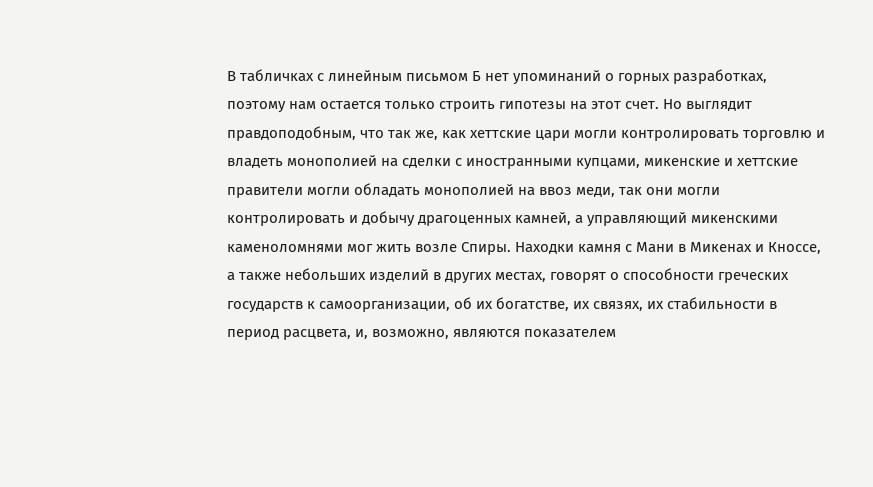В табличках с линейным письмом Б нет упоминаний о горных разработках, поэтому нам остается только строить гипотезы на этот счет. Но выглядит правдоподобным, что так же, как хеттские цари могли контролировать торговлю и владеть монополией на сделки с иностранными купцами, микенские и хеттские правители могли обладать монополией на ввоз меди, так они могли контролировать и добычу драгоценных камней, а управляющий микенскими каменоломнями мог жить возле Спиры. Находки камня с Мани в Микенах и Кноссе, а также небольших изделий в других местах, говорят о способности греческих государств к самоорганизации, об их богатстве, их связях, их стабильности в период расцвета, и, возможно, являются показателем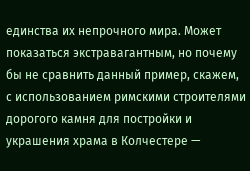единства их непрочного мира. Может показаться экстравагантным, но почему бы не сравнить данный пример, скажем, с использованием римскими строителями дорогого камня для постройки и украшения храма в Колчестере —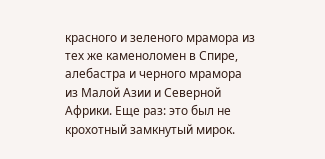красного и зеленого мрамора из тех же каменоломен в Спире, алебастра и черного мрамора из Малой Азии и Северной Африки. Еще раз: это был не крохотный замкнутый мирок.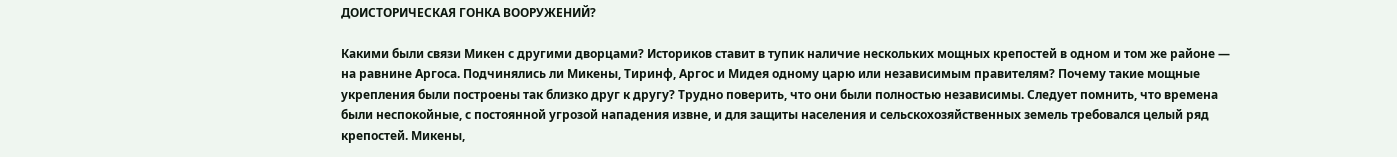ДОИСТОРИЧЕСКАЯ ГОНКА ВООРУЖЕНИЙ?

Какими были связи Микен с другими дворцами? Историков ставит в тупик наличие нескольких мощных крепостей в одном и том же районе — на равнине Аргоса. Подчинялись ли Микены, Тиринф, Аргос и Мидея одному царю или независимым правителям? Почему такие мощные укрепления были построены так близко друг к другу? Трудно поверить, что они были полностью независимы. Следует помнить, что времена были неспокойные, с постоянной угрозой нападения извне, и для защиты населения и сельскохозяйственных земель требовался целый ряд крепостей. Микены,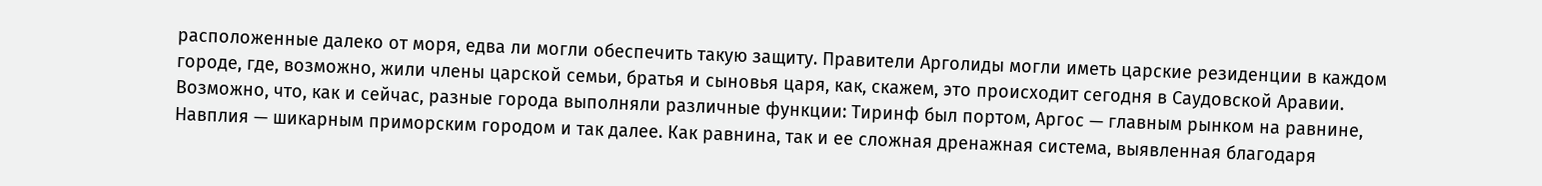расположенные далеко от моря, едва ли могли обеспечить такую защиту. Правители Арголиды могли иметь царские резиденции в каждом городе, где, возможно, жили члены царской семьи, братья и сыновья царя, как, скажем, это происходит сегодня в Саудовской Аравии. Возможно, что, как и сейчас, разные города выполняли различные функции: Тиринф был портом, Аргос — главным рынком на равнине, Навплия — шикарным приморским городом и так далее. Как равнина, так и ее сложная дренажная система, выявленная благодаря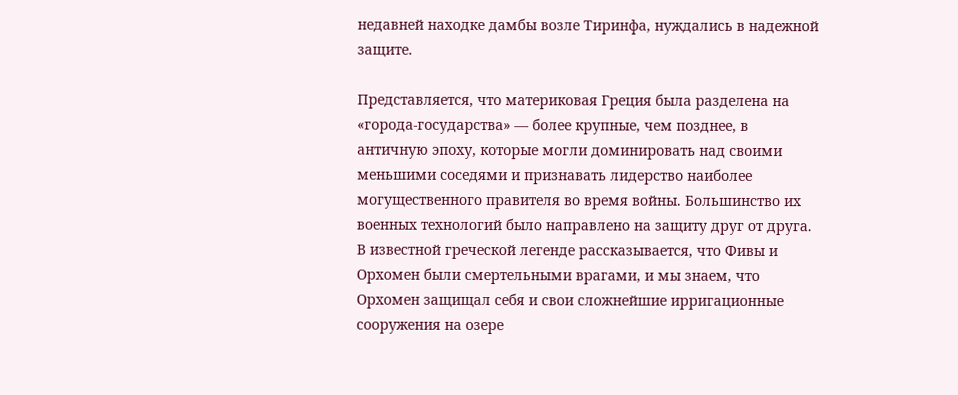недавней находке дамбы возле Тиринфа, нуждались в надежной защите.

Представляется, что материковая Греция была разделена на «города-государства» — более крупные, чем позднее, в античную эпоху, которые могли доминировать над своими меньшими соседями и признавать лидерство наиболее могущественного правителя во время войны. Большинство их военных технологий было направлено на защиту друг от друга. В известной греческой легенде рассказывается, что Фивы и Орхомен были смертельными врагами, и мы знаем, что Орхомен защищал себя и свои сложнейшие ирригационные сооружения на озере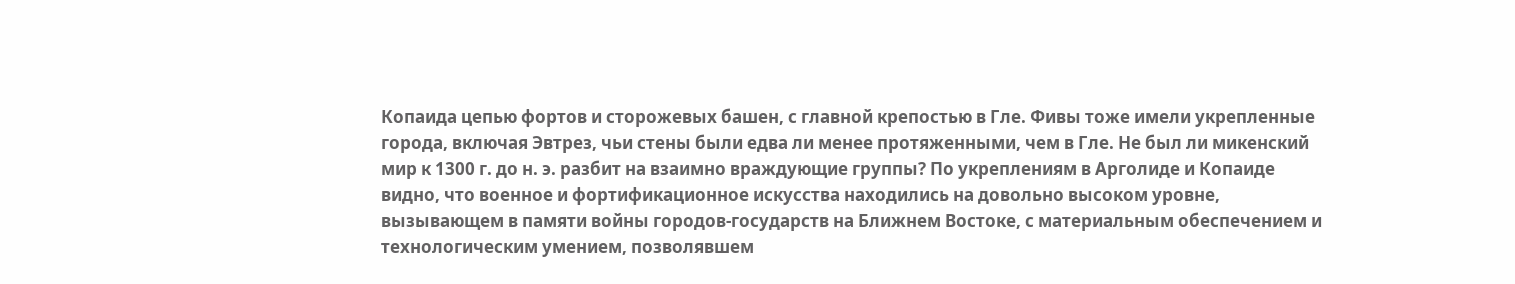Копаида цепью фортов и сторожевых башен, с главной крепостью в Гле. Фивы тоже имели укрепленные города, включая Эвтрез, чьи стены были едва ли менее протяженными, чем в Гле. Не был ли микенский мир к 1300 г. до н. э. разбит на взаимно враждующие группы? По укреплениям в Арголиде и Копаиде видно, что военное и фортификационное искусства находились на довольно высоком уровне, вызывающем в памяти войны городов-государств на Ближнем Востоке, с материальным обеспечением и технологическим умением, позволявшем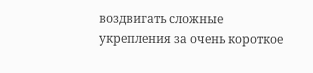воздвигать сложные укрепления за очень короткое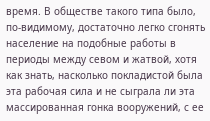время. В обществе такого типа было, по-видимому, достаточно легко сгонять население на подобные работы в периоды между севом и жатвой, хотя как знать, насколько покладистой была эта рабочая сила и не сыграла ли эта массированная гонка вооружений, с ее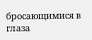бросающимися в глаза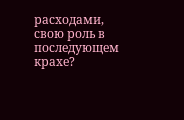расходами, свою роль в последующем крахе?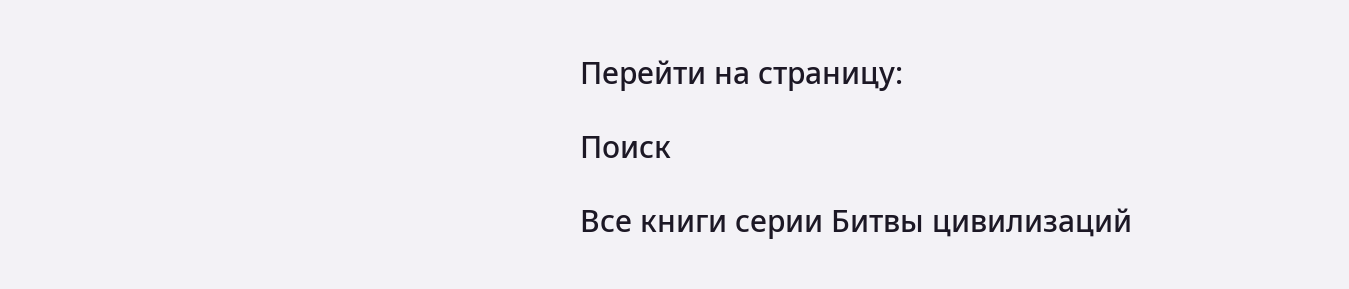Перейти на страницу:

Поиск

Все книги серии Битвы цивилизаций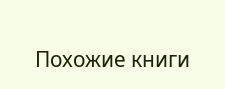Похожие книги